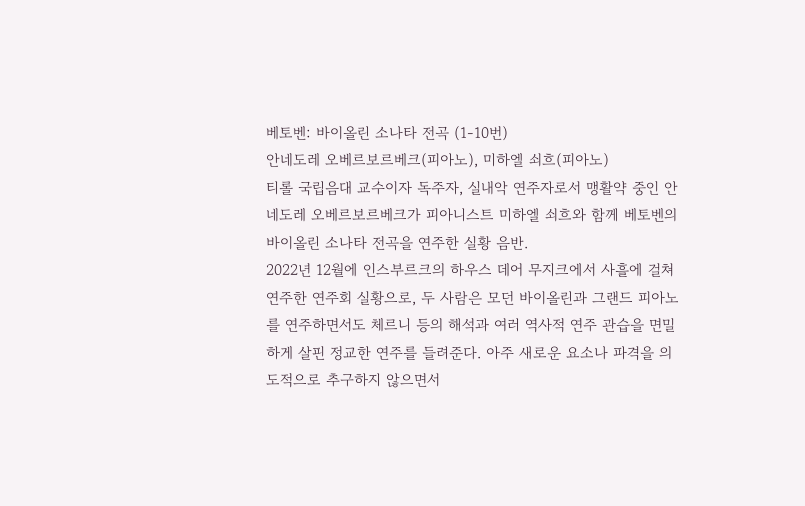베토벤: 바이올린 소나타 전곡 (1-10번)
안네도레 오베르보르베크(피아노), 미하엘 쇠흐(피아노)
티롤 국립음대 교수이자 독주자, 실내악 연주자로서 맹활약 중인 안네도레 오베르보르베크가 피아니스트 미하엘 쇠흐와 함께 베토벤의 바이올린 소나타 전곡을 연주한 실황 음반.
2022년 12월에 인스부르크의 하우스 데어 무지크에서 사흘에 걸쳐 연주한 연주회 실황으로, 두 사람은 모던 바이올린과 그랜드 피아노를 연주하면서도 체르니 등의 해석과 여러 역사적 연주 관습을 면밀하게 살핀 정교한 연주를 들려준다. 아주 새로운 요소나 파격을 의도적으로 추구하지 않으면서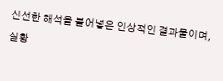신선한 해석을 불어넣은 인상적인 결과물이며, 실황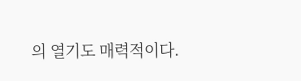의 열기도 매력적이다.